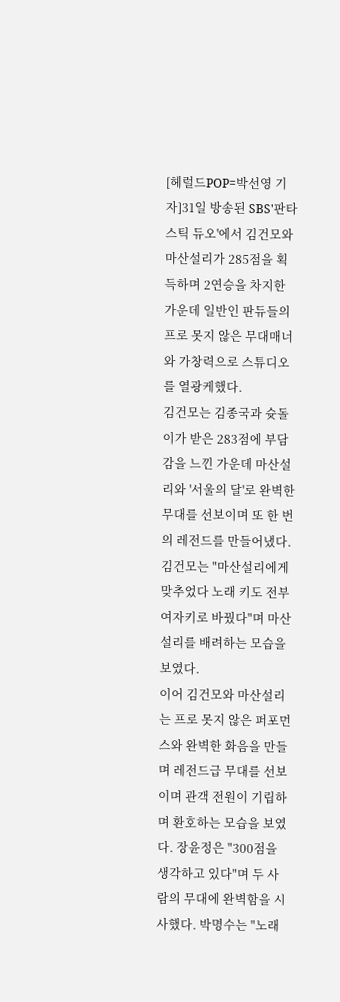[헤럴드POP=박선영 기자]31일 방송된 SBS'판타스틱 듀오'에서 김건모와 마산설리가 285점을 획득하며 2연승을 차지한 가운데 일반인 판듀들의 프로 못지 않은 무대매너와 가창력으로 스튜디오를 열광케했다.
김건모는 김종국과 슛돌이가 받은 283점에 부담감을 느낀 가운데 마산설리와 '서울의 달'로 완벽한 무대를 선보이며 또 한 번의 레전드를 만들어냈다. 김건모는 "마산설리에게 맞추었다 노래 키도 전부 여자키로 바꿨다"며 마산설리를 배려하는 모습을 보였다.
이어 김건모와 마산설리는 프로 못지 않은 퍼포먼스와 완벽한 화음을 만들며 레전드급 무대를 선보이며 관객 전원이 기립하며 환호하는 모습을 보였다. 장윤정은 "300점을 생각하고 있다"며 두 사람의 무대에 완벽함을 시사했다. 박명수는 "노래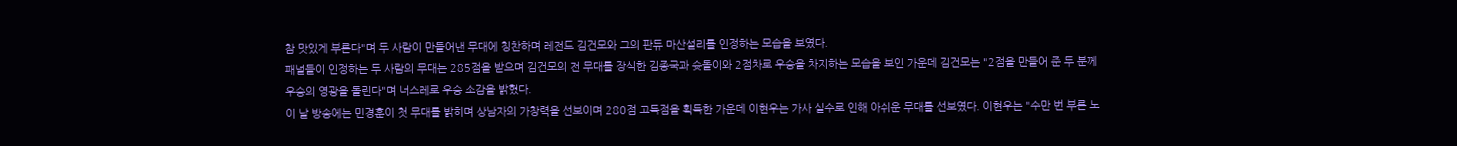참 맛있게 부른다"며 두 사람이 만들어낸 무대에 칭찬하며 레전드 김건모와 그의 판듀 마산설리를 인정하는 모습을 보였다.
패널들이 인정하는 두 사람의 무대는 285점을 받으며 김건모의 전 무대를 장식한 김종국과 슛돌이와 2점차로 우승을 차지하는 모습을 보인 가운데 김건모는 "2점을 만들어 준 두 분께 우승의 영광을 돌린다"며 너스레로 우승 소감을 밝혔다.
이 날 방송에는 민경훈이 첫 무대를 밝히며 상남자의 가창력을 선보이며 280점 고득점을 획득한 가운데 이현우는 가사 실수로 인해 아쉬운 무대를 선보였다. 이현우는 "수만 번 부른 노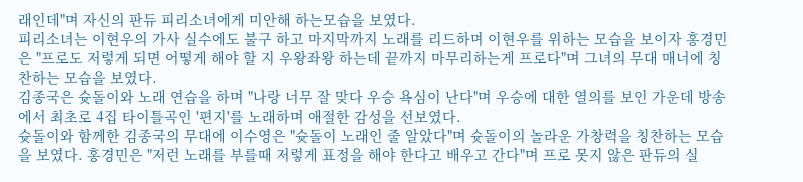래인데"며 자신의 판듀 피리소녀에게 미안해 하는모습을 보였다.
피리소녀는 이현우의 가사 실수에도 불구 하고 마지막까지 노래를 리드하며 이현우를 위하는 모습을 보이자 홍경민은 "프로도 저렇게 되면 어떻게 해야 할 지 우왕좌왕 하는데 끝까지 마무리하는게 프로다"며 그녀의 무대 매너에 칭찬하는 모습을 보였다.
김종국은 슛돌이와 노래 연습을 하며 "나랑 너무 잘 맞다 우승 욕심이 난다"며 우승에 대한 열의를 보인 가운데 방송에서 최초로 4집 타이틀곡인 '편지'를 노래하며 애절한 감성을 선보였다.
슛돌이와 함께한 김종국의 무대에 이수영은 "슛돌이 노래인 줄 알았다"며 슛돌이의 놀라운 가창력을 칭찬하는 모습을 보였다. 홍경민은 "저런 노래를 부를때 저렇게 표정을 해야 한다고 배우고 간다"며 프로 못지 않은 판듀의 실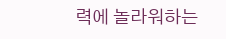력에 놀라워하는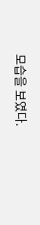모습을 보였다.